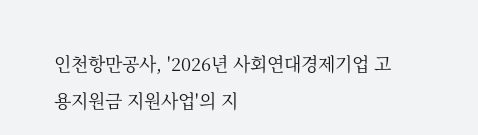인천항만공사, '2026년 사회연대경제기업 고용지원금 지원사업'의 지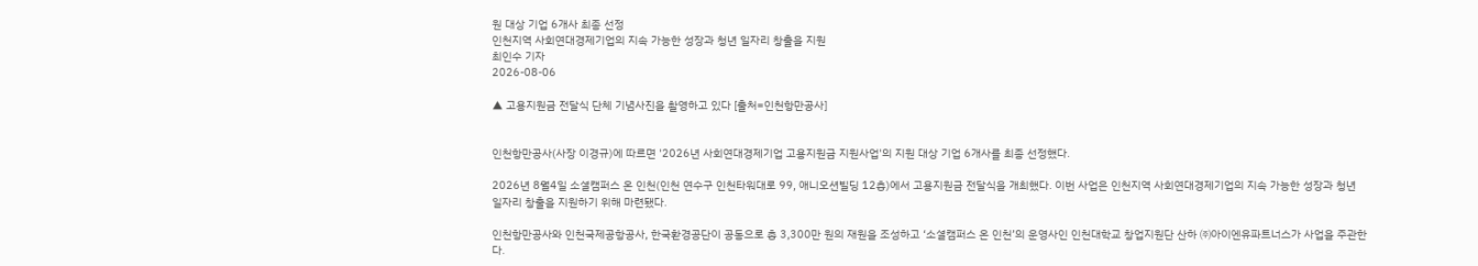원 대상 기업 6개사 최종 선정
인천지역 사회연대경제기업의 지속 가능한 성장과 청년 일자리 창출을 지원
최인수 기자
2026-08-06

▲ 고용지원금 전달식 단체 기념사진을 촬영하고 있다 [출처=인천항만공사]


인천항만공사(사장 이경규)에 따르면 '2026년 사회연대경제기업 고용지원금 지원사업'의 지원 대상 기업 6개사를 최종 선정했다.

2026년 8월4일 소셜캠퍼스 온 인천(인천 연수구 인천타워대로 99, 애니오션빌딩 12층)에서 고용지원금 전달식을 개최했다. 이번 사업은 인천지역 사회연대경제기업의 지속 가능한 성장과 청년 일자리 창출을 지원하기 위해 마련됐다.

인천항만공사와 인천국제공항공사, 한국환경공단이 공동으로 총 3,300만 원의 재원을 조성하고 ‘소셜캠퍼스 온 인천’의 운영사인 인천대학교 창업지원단 산하 ㈜아이엔유파트너스가 사업을 주관한다.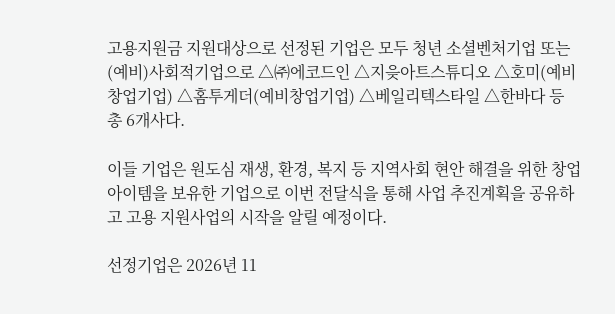고용지원금 지원대상으로 선정된 기업은 모두 청년 소셜벤처기업 또는 (예비)사회적기업으로 △㈜에코드인 △지읒아트스튜디오 △호미(예비창업기업) △홈투게더(예비창업기업) △베일리텍스타일 △한바다 등 총 6개사다.

이들 기업은 원도심 재생, 환경, 복지 등 지역사회 현안 해결을 위한 창업아이템을 보유한 기업으로 이번 전달식을 통해 사업 추진계획을 공유하고 고용 지원사업의 시작을 알릴 예정이다.

선정기업은 2026년 11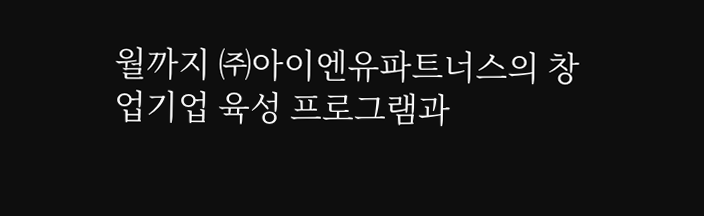월까지 ㈜아이엔유파트너스의 창업기업 육성 프로그램과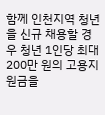함께 인천지역 청년을 신규 채용할 경우 청년 1인당 최대 200만 원의 고용지원금을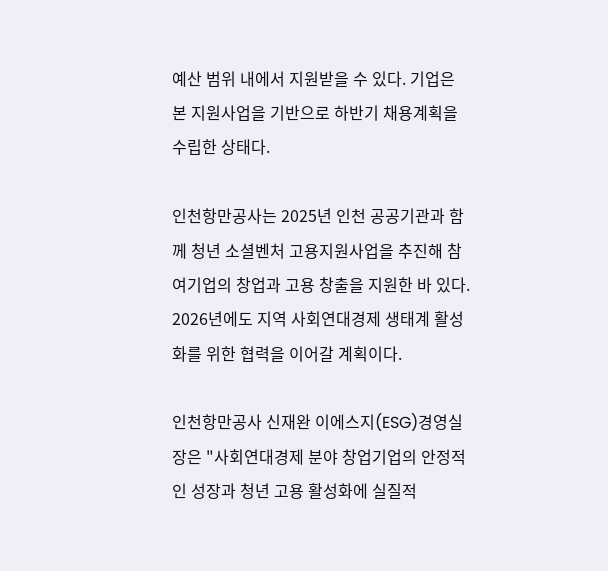예산 범위 내에서 지원받을 수 있다. 기업은 본 지원사업을 기반으로 하반기 채용계획을 수립한 상태다.

인천항만공사는 2025년 인천 공공기관과 함께 청년 소셜벤처 고용지원사업을 추진해 참여기업의 창업과 고용 창출을 지원한 바 있다. 2026년에도 지역 사회연대경제 생태계 활성화를 위한 협력을 이어갈 계획이다.

인천항만공사 신재완 이에스지(ESG)경영실장은 "사회연대경제 분야 창업기업의 안정적인 성장과 청년 고용 활성화에 실질적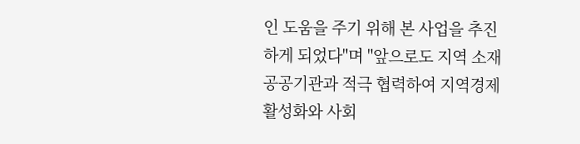인 도움을 주기 위해 본 사업을 추진하게 되었다"며 "앞으로도 지역 소재 공공기관과 적극 협력하여 지역경제 활성화와 사회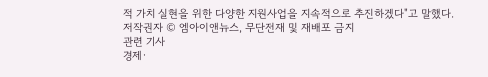적 가치 실현을 위한 다양한 지원사업을 지속적으로 추진하겠다"고 말했다.
저작권자 © 엠아이앤뉴스, 무단전재 및 재배포 금지
관련 기사
경제·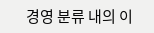경영 분류 내의 이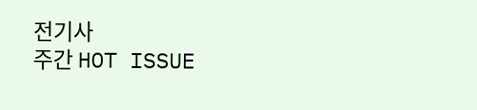전기사
주간 HOT ISSUE